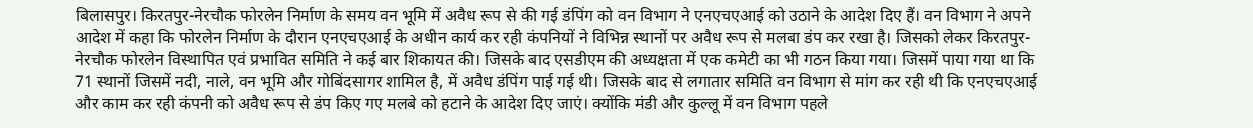बिलासपुर। किरतपुर-नेरचौक फोरलेन निर्माण के समय वन भूमि में अवैध रूप से की गई डंपिंग को वन विभाग ने एनएचएआई को उठाने के आदेश दिए हैं। वन विभाग ने अपने आदेश में कहा कि फोरलेन निर्माण के दौरान एनएचएआई के अधीन कार्य कर रही कंपनियों ने विभिन्न स्थानों पर अवैध रूप से मलबा डंप कर रखा है। जिसको लेकर किरतपुर-नेरचौक फोरलेन विस्थापित एवं प्रभावित समिति ने कई बार शिकायत की। जिसके बाद एसडीएम की अध्यक्षता में एक कमेटी का भी गठन किया गया। जिसमें पाया गया था कि 71 स्थानों जिसमें नदी, नाले, वन भूमि और गोबिंदसागर शामिल है, में अवैध डंपिंग पाई गई थी। जिसके बाद से लगातार समिति वन विभाग से मांग कर रही थी कि एनएचएआई और काम कर रही कंपनी को अवैध रूप से डंप किए गए मलबे को हटाने के आदेश दिए जाएं। क्योंकि मंडी और कुल्लू में वन विभाग पहले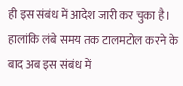ही इस संबंध में आदेश जारी कर चुका है।
हालांकि लंबे समय तक टालमटोल करने के बाद अब इस संबंध में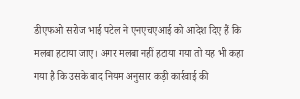डीएफओ सरोज भाई पटेल ने एनएचएआई को आदेश दिए हैं कि मलबा हटाया जाए। अगर मलबा नहीं हटाया गया तो यह भी कहा गया है कि उसके बाद नियम अनुसार कड़ी कार्रवाई की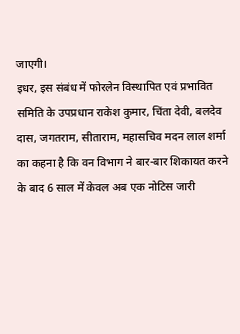जाएगी।
इधर, इस संबंध में फोरलेन विस्थापित एवं प्रभावित समिति के उपप्रधान राकेश कुमार, चिंता देवी, बलदेव दास, जगतराम, सीताराम, महासचिव मदन लाल शर्मा का कहना है कि वन विभाग ने बार-बार शिकायत करने के बाद 6 साल में केवल अब एक नोटिस जारी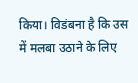किया। विडंबना है कि उस में मलबा उठाने के लिए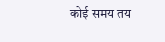कोई समय तय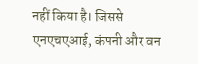नहीं किया है। जिससे एनएचएआई, कंपनी और वन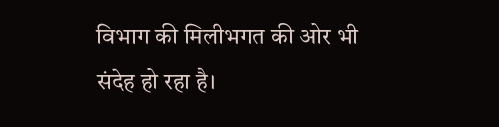विभाग की मिलीभगत की ओर भी संदेह हो रहा है।